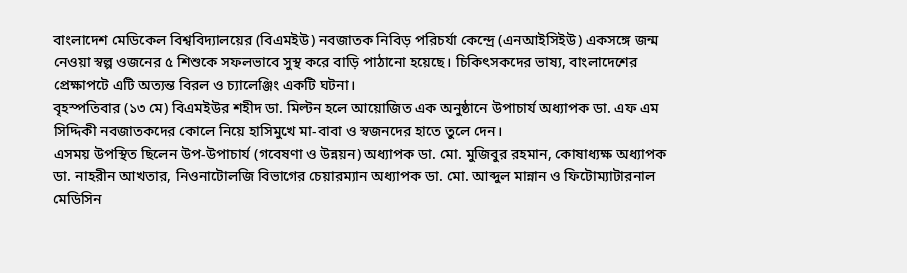বাংলাদেশ মেডিকেল বিশ্ববিদ্যালয়ের (বিএমইউ) নবজাতক নিবিড় পরিচর্যা কেন্দ্রে (এনআইসিইউ) একসঙ্গে জন্ম নেওয়া স্বল্প ওজনের ৫ শিশুকে সফলভাবে সুস্থ করে বাড়ি পাঠানো হয়েছে। চিকিৎসকদের ভাষ্য, বাংলাদেশের প্রেক্ষাপটে এটি অত্যন্ত বিরল ও চ্যালেঞ্জিং একটি ঘটনা।
বৃহস্পতিবার (১৩ মে) বিএমইউর শহীদ ডা. মিল্টন হলে আয়োজিত এক অনুষ্ঠানে উপাচার্য অধ্যাপক ডা. এফ এম সিদ্দিকী নবজাতকদের কোলে নিয়ে হাসিমুখে মা-বাবা ও স্বজনদের হাতে তুলে দেন।
এসময় উপস্থিত ছিলেন উপ-উপাচার্য (গবেষণা ও উন্নয়ন) অধ্যাপক ডা. মো. মুজিবুর রহমান, কোষাধ্যক্ষ অধ্যাপক ডা. নাহরীন আখতার, নিওনাটোলজি বিভাগের চেয়ারম্যান অধ্যাপক ডা. মো. আব্দুল মান্নান ও ফিটোম্যাটারনাল মেডিসিন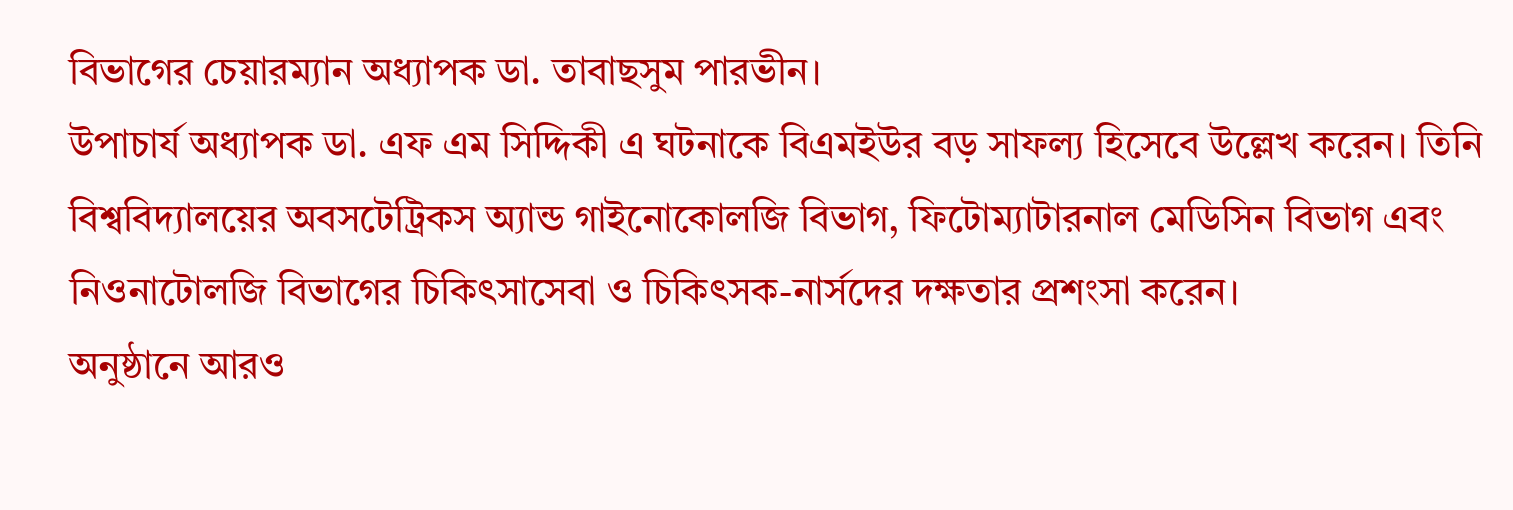বিভাগের চেয়ারম্যান অধ্যাপক ডা. তাবাছসুম পারভীন।
উপাচার্য অধ্যাপক ডা. এফ এম সিদ্দিকী এ ঘটনাকে বিএমইউর বড় সাফল্য হিসেবে উল্লেখ করেন। তিনি বিশ্ববিদ্যালয়ের অবসটেট্রিকস অ্যান্ড গাইনোকোলজি বিভাগ, ফিটোম্যাটারনাল মেডিসিন বিভাগ এবং নিওনাটোলজি বিভাগের চিকিৎসাসেবা ও চিকিৎসক-নার্সদের দক্ষতার প্রশংসা করেন।
অনুষ্ঠানে আরও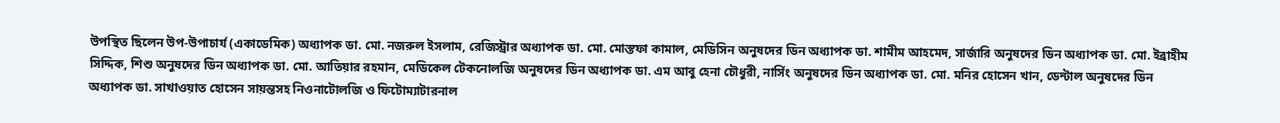উপস্থিত ছিলেন উপ-উপাচার্য (একাডেমিক) অধ্যাপক ডা. মো. নজরুল ইসলাম, রেজিস্ট্রার অধ্যাপক ডা. মো. মোস্তফা কামাল, মেডিসিন অনুষদের ডিন অধ্যাপক ডা. শামীম আহমেদ, সার্জারি অনুষদের ডিন অধ্যাপক ডা. মো. ইব্রাহীম সিদ্দিক, শিশু অনুষদের ডিন অধ্যাপক ডা. মো. আতিয়ার রহমান, মেডিকেল টেকনোলজি অনুষদের ডিন অধ্যাপক ডা. এম আবু হেনা চৌধুরী, নার্সিং অনুষদের ডিন অধ্যাপক ডা. মো. মনির হোসেন খান, ডেন্টাল অনুষদের ডিন অধ্যাপক ডা. সাখাওয়াত হোসেন সায়ন্তসহ নিওনাটোলজি ও ফিটোম্যাটারনাল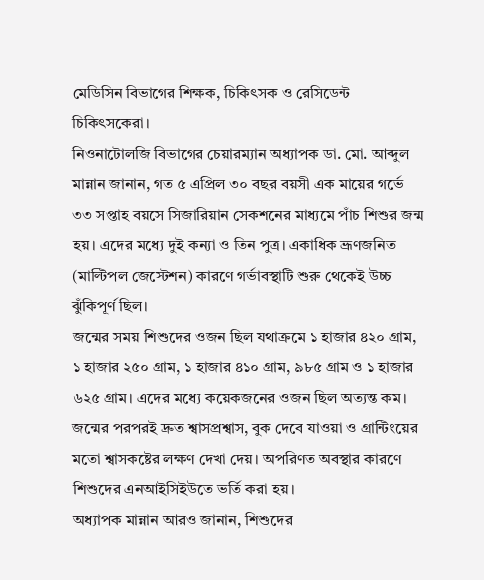মেডিসিন বিভাগের শিক্ষক, চিকিৎসক ও রেসিডেন্ট চিকিৎসকেরা।
নিওনাটোলজি বিভাগের চেয়ারম্যান অধ্যাপক ডা. মো. আব্দুল মান্নান জানান, গত ৫ এপ্রিল ৩০ বছর বয়সী এক মায়ের গর্ভে ৩৩ সপ্তাহ বয়সে সিজারিয়ান সেকশনের মাধ্যমে পাঁচ শিশুর জন্ম হয়। এদের মধ্যে দুই কন্যা ও তিন পুত্র। একাধিক ভ্রূণজনিত (মাল্টিপল জেস্টেশন) কারণে গর্ভাবস্থাটি শুরু থেকেই উচ্চ ঝুঁকিপূর্ণ ছিল।
জন্মের সময় শিশুদের ওজন ছিল যথাক্রমে ১ হাজার ৪২০ গ্রাম, ১ হাজার ২৫০ গ্রাম, ১ হাজার ৪১০ গ্রাম, ৯৮৫ গ্রাম ও ১ হাজার ৬২৫ গ্রাম। এদের মধ্যে কয়েকজনের ওজন ছিল অত্যন্ত কম। জন্মের পরপরই দ্রুত শ্বাসপ্রশ্বাস, বুক দেবে যাওয়া ও গ্রান্টিংয়ের মতো শ্বাসকষ্টের লক্ষণ দেখা দেয়। অপরিণত অবস্থার কারণে শিশুদের এনআইসিইউতে ভর্তি করা হয়।
অধ্যাপক মান্নান আরও জানান, শিশুদের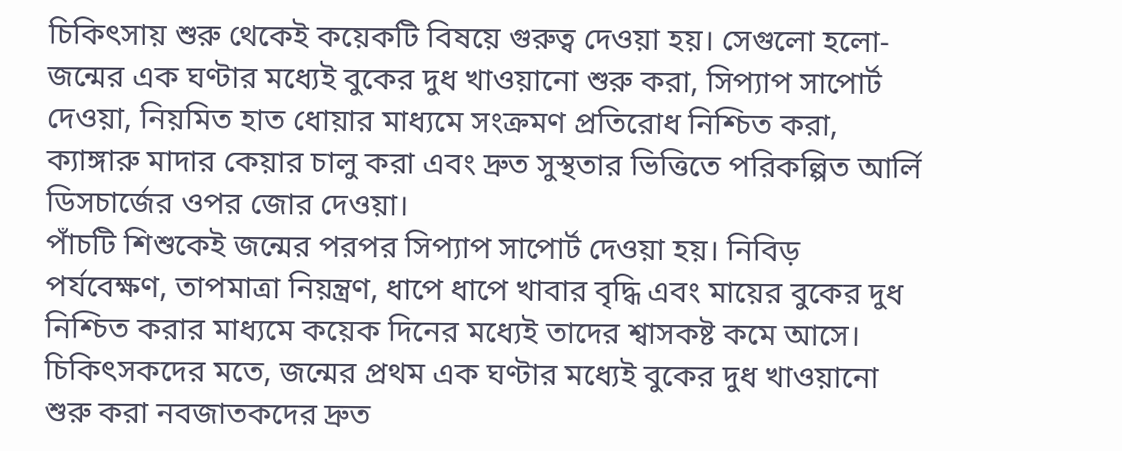চিকিৎসায় শুরু থেকেই কয়েকটি বিষয়ে গুরুত্ব দেওয়া হয়। সেগুলো হলো- জন্মের এক ঘণ্টার মধ্যেই বুকের দুধ খাওয়ানো শুরু করা, সিপ্যাপ সাপোর্ট দেওয়া, নিয়মিত হাত ধোয়ার মাধ্যমে সংক্রমণ প্রতিরোধ নিশ্চিত করা, ক্যাঙ্গারু মাদার কেয়ার চালু করা এবং দ্রুত সুস্থতার ভিত্তিতে পরিকল্পিত আর্লি ডিসচার্জের ওপর জোর দেওয়া।
পাঁচটি শিশুকেই জন্মের পরপর সিপ্যাপ সাপোর্ট দেওয়া হয়। নিবিড় পর্যবেক্ষণ, তাপমাত্রা নিয়ন্ত্রণ, ধাপে ধাপে খাবার বৃদ্ধি এবং মায়ের বুকের দুধ নিশ্চিত করার মাধ্যমে কয়েক দিনের মধ্যেই তাদের শ্বাসকষ্ট কমে আসে।
চিকিৎসকদের মতে, জন্মের প্রথম এক ঘণ্টার মধ্যেই বুকের দুধ খাওয়ানো শুরু করা নবজাতকদের দ্রুত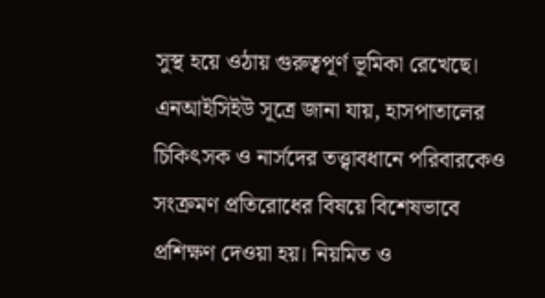সুস্থ হয়ে ওঠায় গুরুত্বপূর্ণ ভূমিকা রেখেছে।
এনআইসিইউ সূত্রে জানা যায়, হাসপাতালের চিকিৎসক ও নার্সদের তত্ত্বাবধানে পরিবারকেও সংক্রমণ প্রতিরোধের বিষয়ে বিশেষভাবে প্রশিক্ষণ দেওয়া হয়। নিয়মিত ও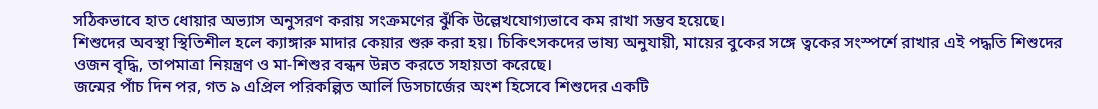সঠিকভাবে হাত ধোয়ার অভ্যাস অনুসরণ করায় সংক্রমণের ঝুঁকি উল্লেখযোগ্যভাবে কম রাখা সম্ভব হয়েছে।
শিশুদের অবস্থা স্থিতিশীল হলে ক্যাঙ্গারু মাদার কেয়ার শুরু করা হয়। চিকিৎসকদের ভাষ্য অনুযায়ী, মায়ের বুকের সঙ্গে ত্বকের সংস্পর্শে রাখার এই পদ্ধতি শিশুদের ওজন বৃদ্ধি, তাপমাত্রা নিয়ন্ত্রণ ও মা-শিশুর বন্ধন উন্নত করতে সহায়তা করেছে।
জন্মের পাঁচ দিন পর, গত ৯ এপ্রিল পরিকল্পিত আর্লি ডিসচার্জের অংশ হিসেবে শিশুদের একটি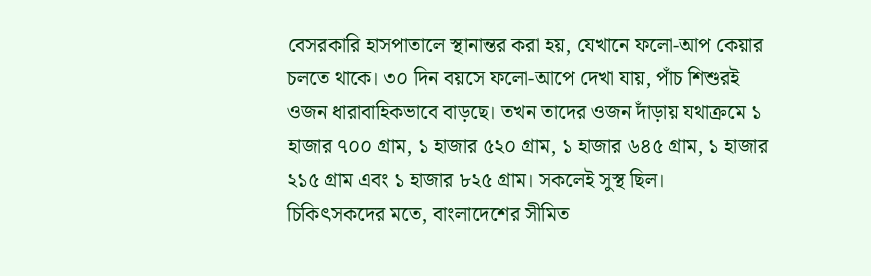বেসরকারি হাসপাতালে স্থানান্তর করা হয়, যেখানে ফলো-আপ কেয়ার চলতে থাকে। ৩০ দিন বয়সে ফলো-আপে দেখা যায়, পাঁচ শিশুরই ওজন ধারাবাহিকভাবে বাড়ছে। তখন তাদের ওজন দাঁড়ায় যথাক্রমে ১ হাজার ৭০০ গ্রাম, ১ হাজার ৫২০ গ্রাম, ১ হাজার ৬৪৫ গ্রাম, ১ হাজার ২১৫ গ্রাম এবং ১ হাজার ৮২৫ গ্রাম। সকলেই সুস্থ ছিল।
চিকিৎসকদের মতে, বাংলাদেশের সীমিত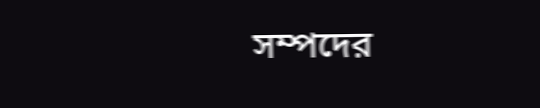সম্পদের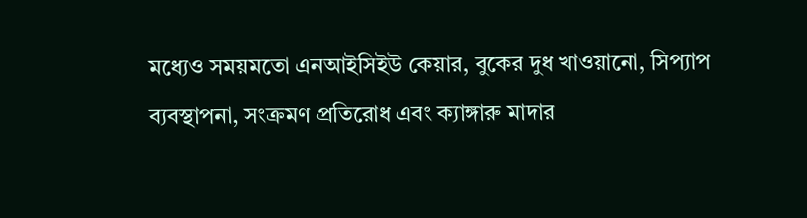মধ্যেও সময়মতো এনআইসিইউ কেয়ার, বুকের দুধ খাওয়ানো, সিপ্যাপ ব্যবস্থাপনা, সংক্রমণ প্রতিরোধ এবং ক্যাঙ্গারু মাদার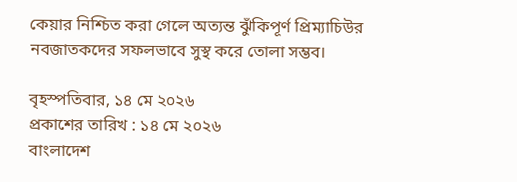কেয়ার নিশ্চিত করা গেলে অত্যন্ত ঝুঁকিপূর্ণ প্রিম্যাচিউর নবজাতকদের সফলভাবে সুস্থ করে তোলা সম্ভব।

বৃহস্পতিবার, ১৪ মে ২০২৬
প্রকাশের তারিখ : ১৪ মে ২০২৬
বাংলাদেশ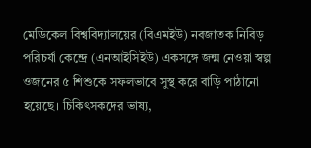মেডিকেল বিশ্ববিদ্যালয়ের (বিএমইউ) নবজাতক নিবিড় পরিচর্যা কেন্দ্রে (এনআইসিইউ) একসঙ্গে জন্ম নেওয়া স্বল্প ওজনের ৫ শিশুকে সফলভাবে সুস্থ করে বাড়ি পাঠানো হয়েছে। চিকিৎসকদের ভাষ্য,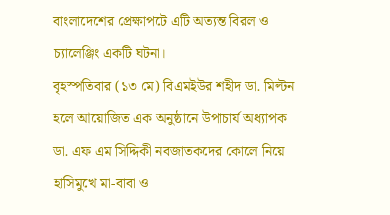বাংলাদেশের প্রেক্ষাপটে এটি অত্যন্ত বিরল ও চ্যালেঞ্জিং একটি ঘটনা।
বৃহস্পতিবার (১৩ মে) বিএমইউর শহীদ ডা. মিল্টন হলে আয়োজিত এক অনুষ্ঠানে উপাচার্য অধ্যাপক ডা. এফ এম সিদ্দিকী নবজাতকদের কোলে নিয়ে হাসিমুখে মা-বাবা ও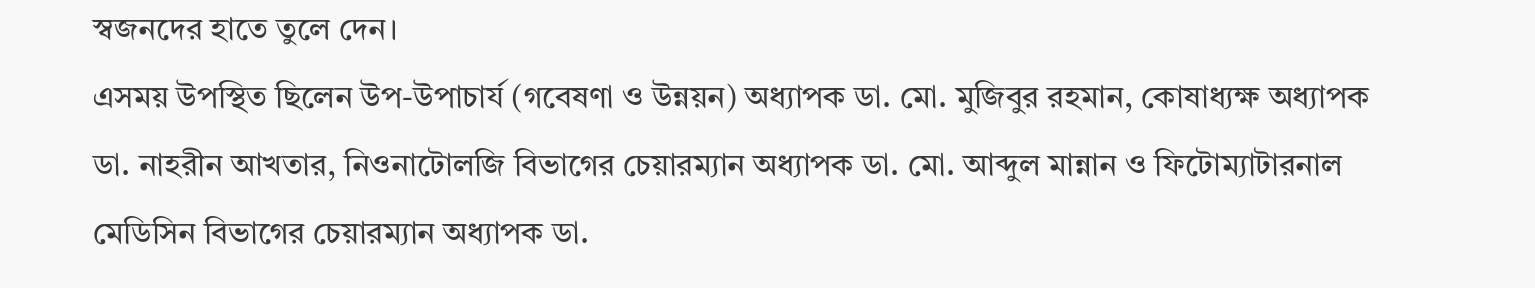স্বজনদের হাতে তুলে দেন।
এসময় উপস্থিত ছিলেন উপ-উপাচার্য (গবেষণা ও উন্নয়ন) অধ্যাপক ডা. মো. মুজিবুর রহমান, কোষাধ্যক্ষ অধ্যাপক ডা. নাহরীন আখতার, নিওনাটোলজি বিভাগের চেয়ারম্যান অধ্যাপক ডা. মো. আব্দুল মান্নান ও ফিটোম্যাটারনাল মেডিসিন বিভাগের চেয়ারম্যান অধ্যাপক ডা.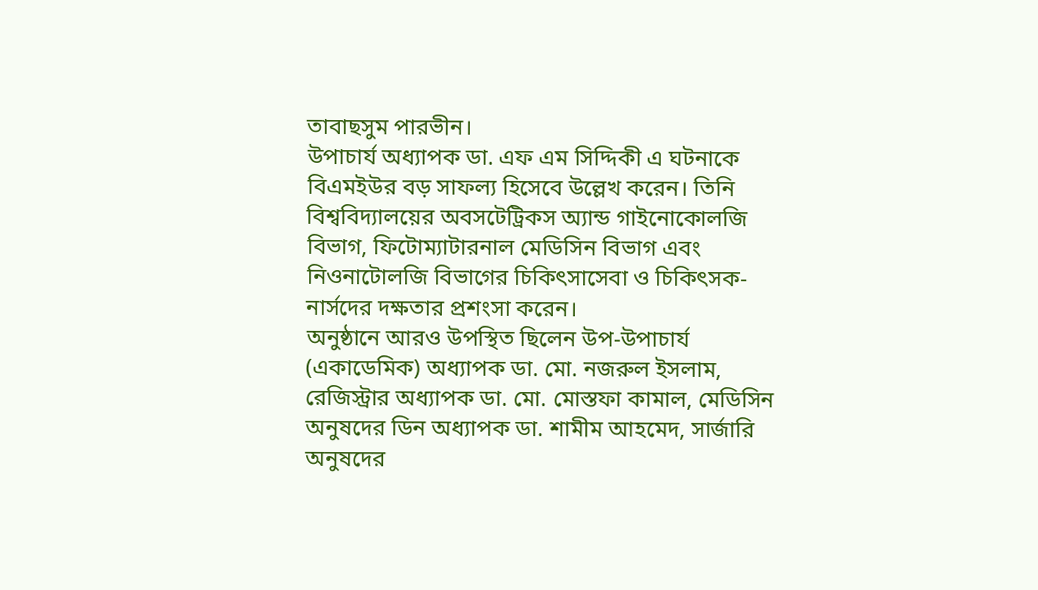তাবাছসুম পারভীন।
উপাচার্য অধ্যাপক ডা. এফ এম সিদ্দিকী এ ঘটনাকে বিএমইউর বড় সাফল্য হিসেবে উল্লেখ করেন। তিনি বিশ্ববিদ্যালয়ের অবসটেট্রিকস অ্যান্ড গাইনোকোলজি বিভাগ, ফিটোম্যাটারনাল মেডিসিন বিভাগ এবং নিওনাটোলজি বিভাগের চিকিৎসাসেবা ও চিকিৎসক-নার্সদের দক্ষতার প্রশংসা করেন।
অনুষ্ঠানে আরও উপস্থিত ছিলেন উপ-উপাচার্য (একাডেমিক) অধ্যাপক ডা. মো. নজরুল ইসলাম, রেজিস্ট্রার অধ্যাপক ডা. মো. মোস্তফা কামাল, মেডিসিন অনুষদের ডিন অধ্যাপক ডা. শামীম আহমেদ, সার্জারি অনুষদের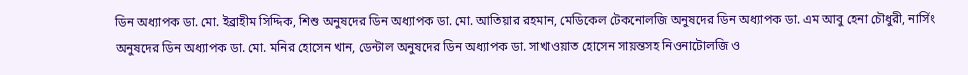ডিন অধ্যাপক ডা. মো. ইব্রাহীম সিদ্দিক, শিশু অনুষদের ডিন অধ্যাপক ডা. মো. আতিয়ার রহমান, মেডিকেল টেকনোলজি অনুষদের ডিন অধ্যাপক ডা. এম আবু হেনা চৌধুরী, নার্সিং অনুষদের ডিন অধ্যাপক ডা. মো. মনির হোসেন খান, ডেন্টাল অনুষদের ডিন অধ্যাপক ডা. সাখাওয়াত হোসেন সায়ন্তসহ নিওনাটোলজি ও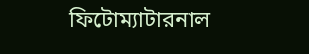ফিটোম্যাটারনাল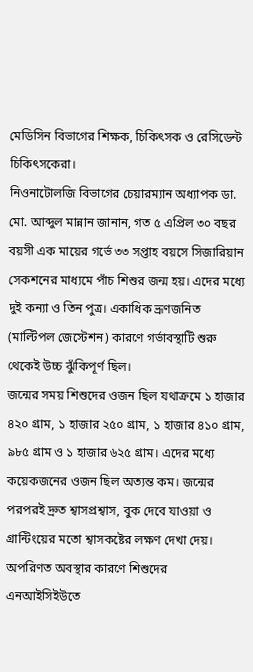মেডিসিন বিভাগের শিক্ষক, চিকিৎসক ও রেসিডেন্ট চিকিৎসকেরা।
নিওনাটোলজি বিভাগের চেয়ারম্যান অধ্যাপক ডা. মো. আব্দুল মান্নান জানান, গত ৫ এপ্রিল ৩০ বছর বয়সী এক মায়ের গর্ভে ৩৩ সপ্তাহ বয়সে সিজারিয়ান সেকশনের মাধ্যমে পাঁচ শিশুর জন্ম হয়। এদের মধ্যে দুই কন্যা ও তিন পুত্র। একাধিক ভ্রূণজনিত (মাল্টিপল জেস্টেশন) কারণে গর্ভাবস্থাটি শুরু থেকেই উচ্চ ঝুঁকিপূর্ণ ছিল।
জন্মের সময় শিশুদের ওজন ছিল যথাক্রমে ১ হাজার ৪২০ গ্রাম, ১ হাজার ২৫০ গ্রাম, ১ হাজার ৪১০ গ্রাম, ৯৮৫ গ্রাম ও ১ হাজার ৬২৫ গ্রাম। এদের মধ্যে কয়েকজনের ওজন ছিল অত্যন্ত কম। জন্মের পরপরই দ্রুত শ্বাসপ্রশ্বাস, বুক দেবে যাওয়া ও গ্রান্টিংয়ের মতো শ্বাসকষ্টের লক্ষণ দেখা দেয়। অপরিণত অবস্থার কারণে শিশুদের এনআইসিইউতে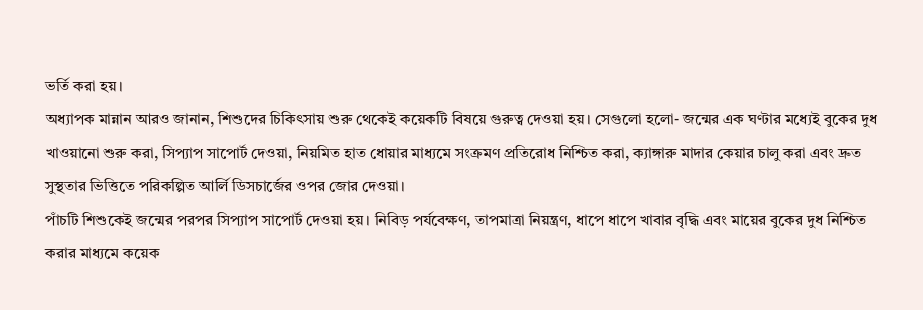ভর্তি করা হয়।
অধ্যাপক মান্নান আরও জানান, শিশুদের চিকিৎসায় শুরু থেকেই কয়েকটি বিষয়ে গুরুত্ব দেওয়া হয়। সেগুলো হলো- জন্মের এক ঘণ্টার মধ্যেই বুকের দুধ খাওয়ানো শুরু করা, সিপ্যাপ সাপোর্ট দেওয়া, নিয়মিত হাত ধোয়ার মাধ্যমে সংক্রমণ প্রতিরোধ নিশ্চিত করা, ক্যাঙ্গারু মাদার কেয়ার চালু করা এবং দ্রুত সুস্থতার ভিত্তিতে পরিকল্পিত আর্লি ডিসচার্জের ওপর জোর দেওয়া।
পাঁচটি শিশুকেই জন্মের পরপর সিপ্যাপ সাপোর্ট দেওয়া হয়। নিবিড় পর্যবেক্ষণ, তাপমাত্রা নিয়ন্ত্রণ, ধাপে ধাপে খাবার বৃদ্ধি এবং মায়ের বুকের দুধ নিশ্চিত করার মাধ্যমে কয়েক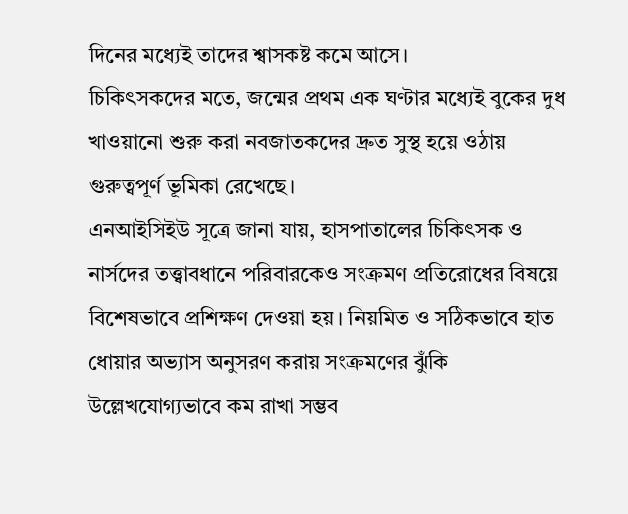দিনের মধ্যেই তাদের শ্বাসকষ্ট কমে আসে।
চিকিৎসকদের মতে, জন্মের প্রথম এক ঘণ্টার মধ্যেই বুকের দুধ খাওয়ানো শুরু করা নবজাতকদের দ্রুত সুস্থ হয়ে ওঠায় গুরুত্বপূর্ণ ভূমিকা রেখেছে।
এনআইসিইউ সূত্রে জানা যায়, হাসপাতালের চিকিৎসক ও নার্সদের তত্ত্বাবধানে পরিবারকেও সংক্রমণ প্রতিরোধের বিষয়ে বিশেষভাবে প্রশিক্ষণ দেওয়া হয়। নিয়মিত ও সঠিকভাবে হাত ধোয়ার অভ্যাস অনুসরণ করায় সংক্রমণের ঝুঁকি উল্লেখযোগ্যভাবে কম রাখা সম্ভব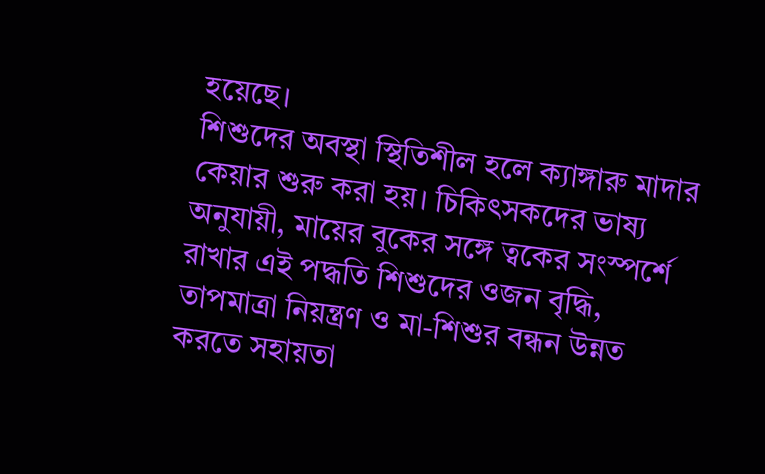হয়েছে।
শিশুদের অবস্থা স্থিতিশীল হলে ক্যাঙ্গারু মাদার কেয়ার শুরু করা হয়। চিকিৎসকদের ভাষ্য অনুযায়ী, মায়ের বুকের সঙ্গে ত্বকের সংস্পর্শে রাখার এই পদ্ধতি শিশুদের ওজন বৃদ্ধি, তাপমাত্রা নিয়ন্ত্রণ ও মা-শিশুর বন্ধন উন্নত করতে সহায়তা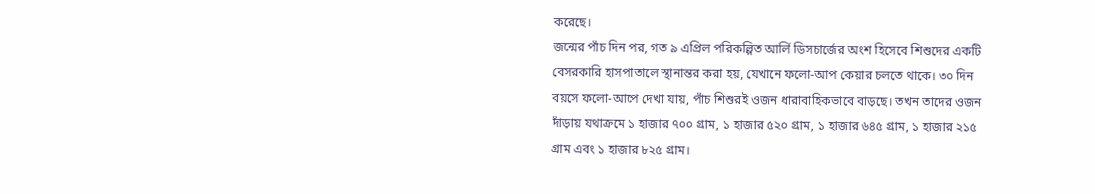করেছে।
জন্মের পাঁচ দিন পর, গত ৯ এপ্রিল পরিকল্পিত আর্লি ডিসচার্জের অংশ হিসেবে শিশুদের একটি বেসরকারি হাসপাতালে স্থানান্তর করা হয়, যেখানে ফলো-আপ কেয়ার চলতে থাকে। ৩০ দিন বয়সে ফলো-আপে দেখা যায়, পাঁচ শিশুরই ওজন ধারাবাহিকভাবে বাড়ছে। তখন তাদের ওজন দাঁড়ায় যথাক্রমে ১ হাজার ৭০০ গ্রাম, ১ হাজার ৫২০ গ্রাম, ১ হাজার ৬৪৫ গ্রাম, ১ হাজার ২১৫ গ্রাম এবং ১ হাজার ৮২৫ গ্রাম।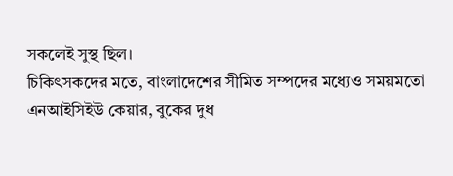সকলেই সুস্থ ছিল।
চিকিৎসকদের মতে, বাংলাদেশের সীমিত সম্পদের মধ্যেও সময়মতো এনআইসিইউ কেয়ার, বুকের দুধ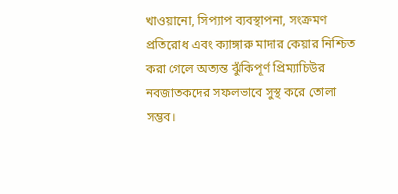খাওয়ানো, সিপ্যাপ ব্যবস্থাপনা, সংক্রমণ প্রতিরোধ এবং ক্যাঙ্গারু মাদার কেয়ার নিশ্চিত করা গেলে অত্যন্ত ঝুঁকিপূর্ণ প্রিম্যাচিউর নবজাতকদের সফলভাবে সুস্থ করে তোলা সম্ভব।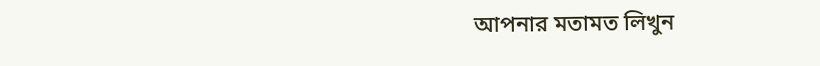আপনার মতামত লিখুন